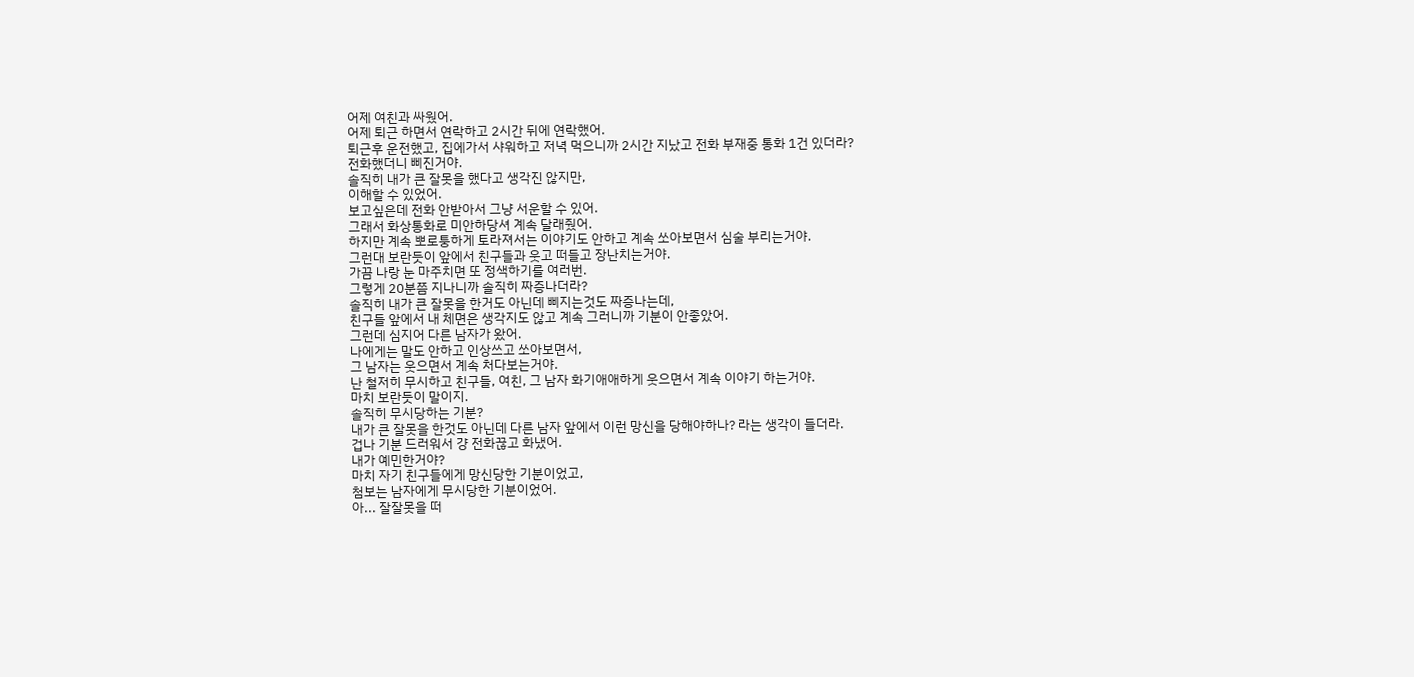어제 여친과 싸웠어.
어제 퇴근 하면서 연락하고 2시간 뒤에 연락했어.
퇴근후 운전했고, 집에가서 샤워하고 저녁 먹으니까 2시간 지났고 전화 부재중 통화 1건 있더라?
전화했더니 삐진거야.
솔직히 내가 큰 잘못을 했다고 생각진 않지만,
이해할 수 있었어.
보고싶은데 전화 안받아서 그냥 서운할 수 있어.
그래서 화상통화로 미안하당셔 계속 달래줬어.
하지만 계속 뽀로퉁하게 토라져서는 이야기도 안하고 계속 쏘아보면서 심술 부리는거야.
그런대 보란듯이 앞에서 친구들과 웃고 떠들고 장난치는거야.
가끔 나랑 눈 마주치면 또 정색하기를 여러번.
그렇게 20분쯤 지나니까 솔직히 짜증나더라?
솔직히 내가 큰 잘못을 한거도 아닌데 삐지는것도 짜증나는데,
친구들 앞에서 내 체면은 생각지도 않고 계속 그러니까 기분이 안좋았어.
그런데 심지어 다른 남자가 왔어.
나에게는 말도 안하고 인상쓰고 쏘아보면서,
그 남자는 웃으면서 계속 처다보는거야.
난 철저히 무시하고 친구들, 여친, 그 남자 화기애애하게 웃으면서 계속 이야기 하는거야.
마치 보란듯이 말이지.
솔직히 무시당하는 기분?
내가 큰 잘못을 한것도 아닌데 다른 남자 앞에서 이런 망신을 당해야하나? 라는 생각이 들더라.
겁나 기분 드러워서 걍 전화끊고 화냈어.
내가 예민한거야?
마치 자기 친구들에게 망신당한 기분이었고,
첨보는 남자에게 무시당한 기분이었어.
아... 잘잘못을 떠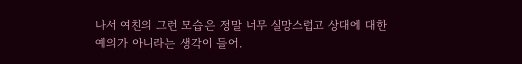나서 여친의 그런 모습은 정말 너무 실망스럽고 상대에 대한 예의가 아니라는 생각이 들어.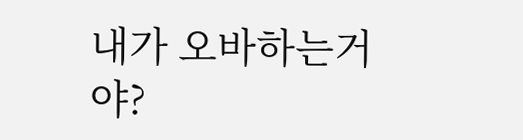내가 오바하는거야?